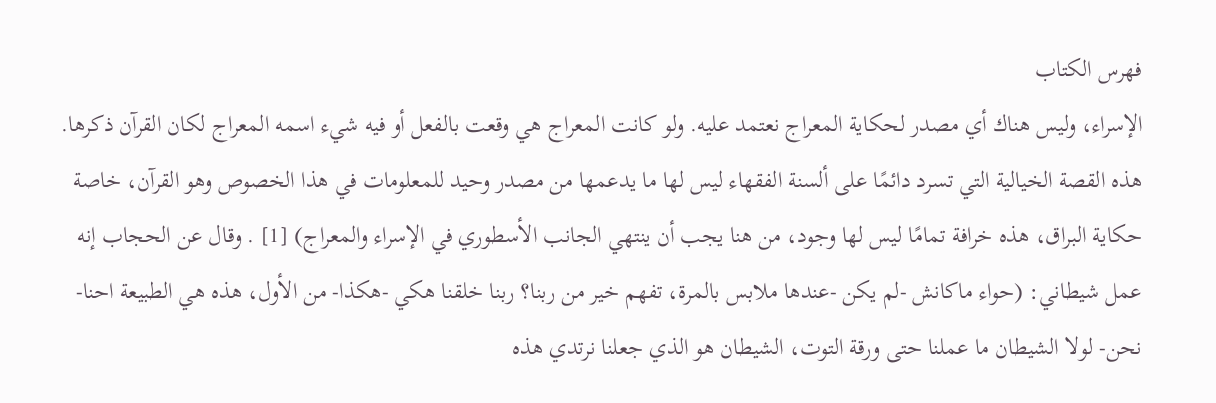فهرس الكتاب
الإسراء، وليس هناك أي مصدر لحكاية المعراج نعتمد عليه. ولو كانت المعراج هي وقعت بالفعل أو فيه شيء اسمه المعراج لكان القرآن ذكرها. هذه القصة الخيالية التي تسرد دائمًا على ألسنة الفقهاء ليس لها ما يدعمها من مصدر وحيد للمعلومات في هذا الخصوص وهو القرآن، خاصة حكاية البراق، هذه خرافة تمامًا ليس لها وجود، من هنا يجب أن ينتهي الجانب الأسطوري في الإسراء والمعراج) [1] . وقال عن الحجاب إنه عمل شيطاني: (حواء ماكانش -لم يكن -عندها ملابس بالمرة، تفهم خير من ربنا؟ ربنا خلقنا هكي -هكذا- من الأول، هذه هي الطبيعة احنا-نحن- لولا الشيطان ما عملنا حتى ورقة التوت، الشيطان هو الذي جعلنا نرتدي هذه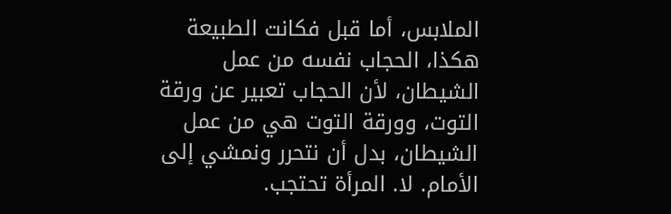الملابس، أما قبل فكانت الطبيعة هكذا، الحجاب نفسه من عمل الشيطان، لأن الحجاب تعبير عن ورقة التوت، وورقة التوت هي من عمل الشيطان، بدل أن نتحرر ونمشي إلى الأمام. لا. المرأة تحتجب.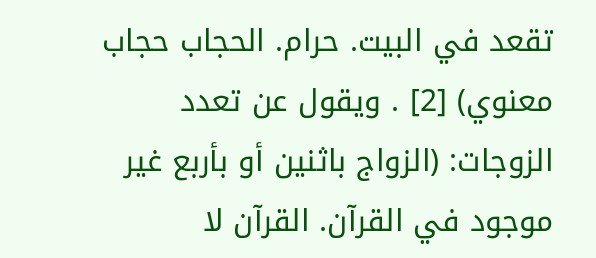تقعد في البيت. حرام. الحجاب حجاب معنوي) [2] . ويقول عن تعدد الزوجات: (الزواج باثنين أو بأربع غير موجود في القرآن. القرآن لا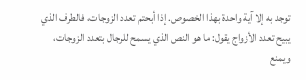توجد به إلا آية واحدة بهذا الخصوص. إذا أبحتم تعدد الزوجات، فالطرف الذي يبيح تعدد الأزواج يقول: ما هو النص الذي يسمح للرجال بتعدد الزوجات، ويمنع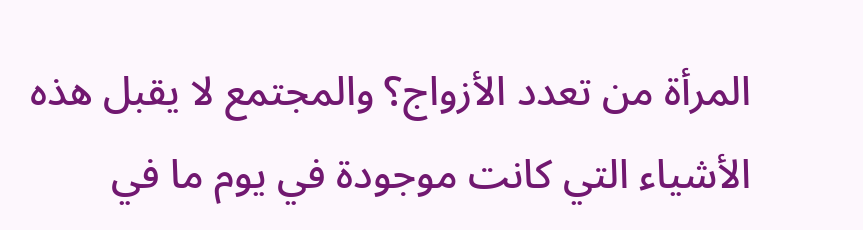المرأة من تعدد الأزواج؟ والمجتمع لا يقبل هذه الأشياء التي كانت موجودة في يوم ما في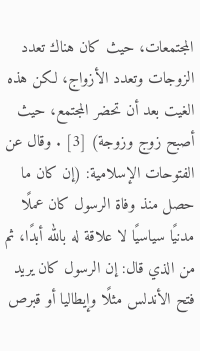المجتمعات، حيث كان هناك تعدد الزوجات وتعدد الأزواج، لكن هذه الغيت بعد أن تحضر المجتمع، حيث أصبح زوج وزوجة) [3] . وقال عن الفتوحات الإسلامية: (إن كان ما حصل منذ وفاة الرسول كان عملًا مدنيًا سياسيًا لا علاقة له بالله أبدًا، ثم من الذي قال: إن الرسول كان يريد فتح الأندلس مثلًا وإيطاليا أو قبرص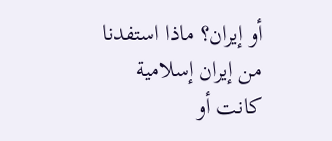أو إيران؟ ماذا استفدنا من إيران إسلامية كانت أو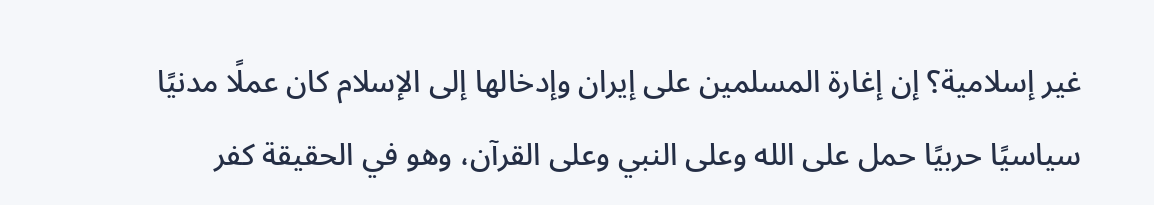غير إسلامية؟ إن إغارة المسلمين على إيران وإدخالها إلى الإسلام كان عملًا مدنيًا سياسيًا حربيًا حمل على الله وعلى النبي وعلى القرآن، وهو في الحقيقة كفر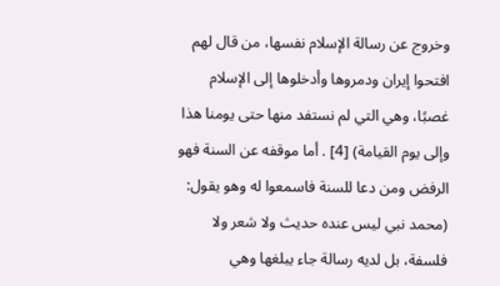وخروج عن رسالة الإسلام نفسها، من قال لهم افتحوا إيران ودمروها وأدخلوها إلى الإسلام غصبًا، وهي التي لم نستفد منها حتى يومنا هذا وإلى يوم القيامة) [4] . أما موقفه عن السنة فهو الرفض ومن دعا للسنة فاسمعوا له وهو يقول: (محمد نبي ليس عنده حديث ولا شعر ولا فلسفة، بل لديه رسالة جاء يبلغها وهي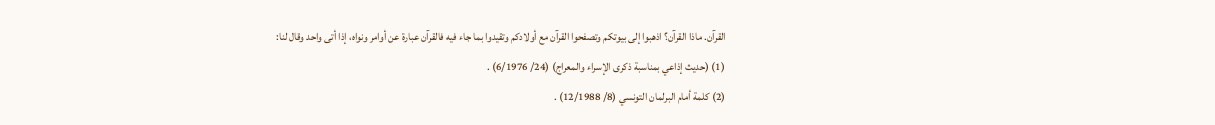القرآن. ماذا القرآن؟ اذهبوا إلى بيوتكم وتصفحوا القرآن مع أولادكم وتقيدوا بما جاء فيه فالقرآن عبارة عن أوامر ونواه، إذا أتى واحد وقال لنا:
(1) (حديث إذاعي بمناسبة ذكرى الإسراء والمعراج) (24/ 6/1976) .
(2) كلمة أمام البرلمان التونسي (8/ 12/1988) .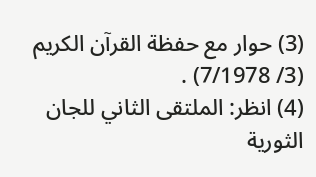(3) حوار مع حفظة القرآن الكريم (3/ 7/1978) .
(4) انظر: الملتقى الثاني للجان الثورية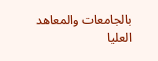بالجامعات والمعاهد العليا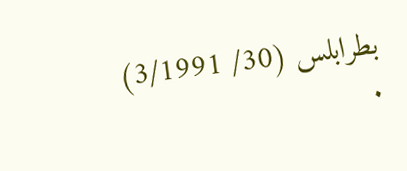بطرابلس (30/ 3/1991) .